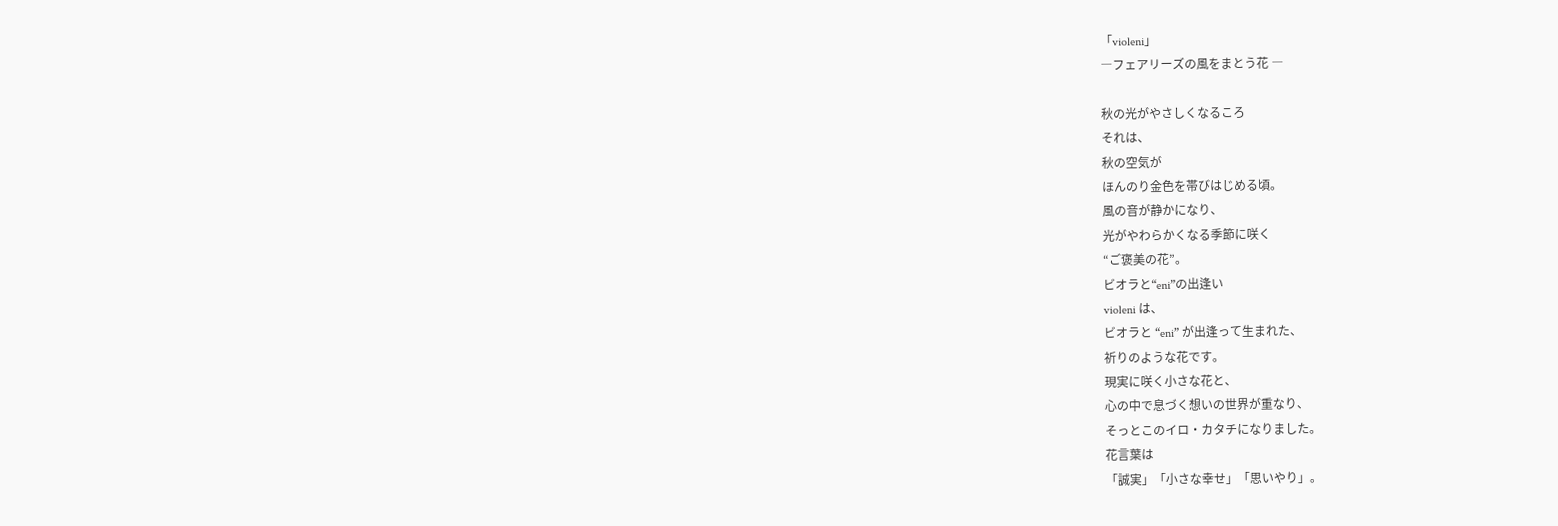「violeni」
―フェアリーズの風をまとう花 ―

秋の光がやさしくなるころ
それは、
秋の空気が
ほんのり金色を帯びはじめる頃。
風の音が静かになり、
光がやわらかくなる季節に咲く
“ご褒美の花”。
ビオラと“eni”の出逢い
violeni は、
ビオラと “eni” が出逢って生まれた、
祈りのような花です。
現実に咲く小さな花と、
心の中で息づく想いの世界が重なり、
そっとこのイロ・カタチになりました。
花言葉は
「誠実」「小さな幸せ」「思いやり」。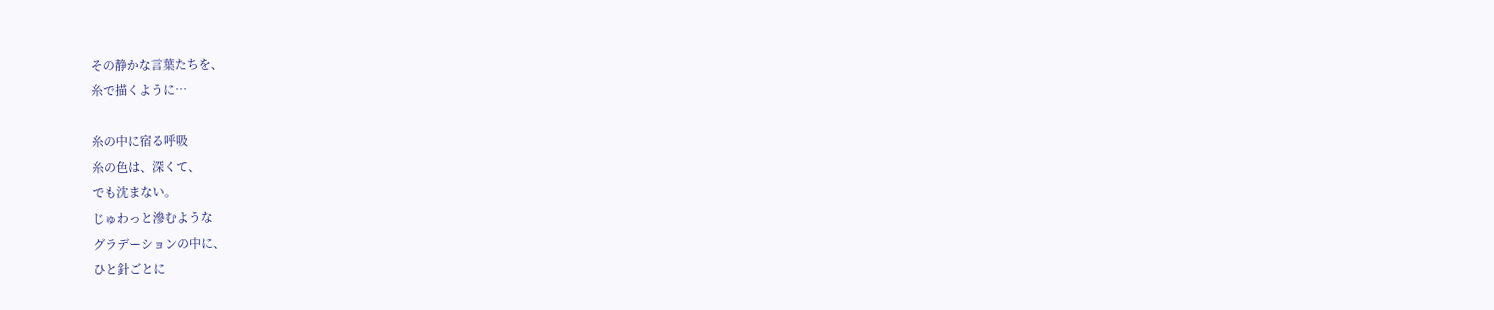その静かな言葉たちを、
糸で描くように…

糸の中に宿る呼吸
糸の色は、深くて、
でも沈まない。
じゅわっと滲むような
グラデーションの中に、
ひと針ごとに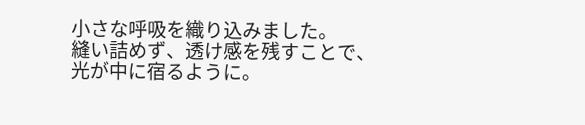小さな呼吸を織り込みました。
縫い詰めず、透け感を残すことで、
光が中に宿るように。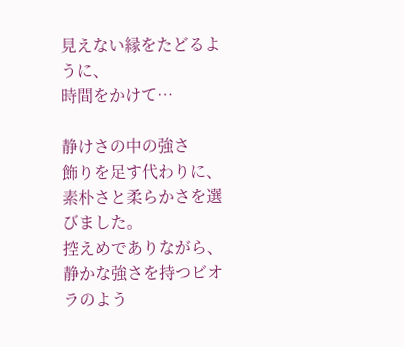見えない縁をたどるように、
時間をかけて…

静けさの中の強さ
飾りを足す代わりに、
素朴さと柔らかさを選びました。
控えめでありながら、
静かな強さを持つビオラのよう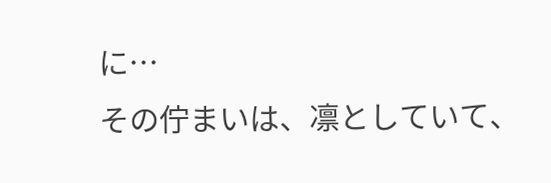に…
その佇まいは、凛としていて、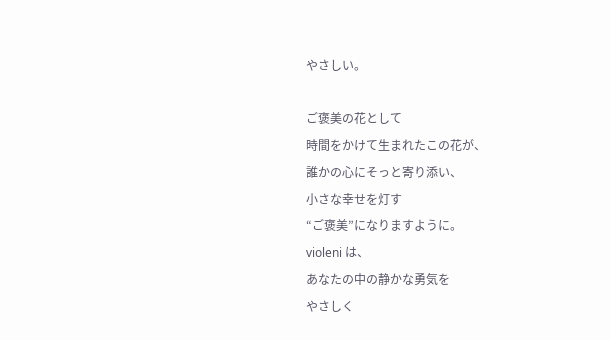やさしい。

ご褒美の花として
時間をかけて生まれたこの花が、
誰かの心にそっと寄り添い、
小さな幸せを灯す
“ご褒美”になりますように。
violeni は、
あなたの中の静かな勇気を
やさしく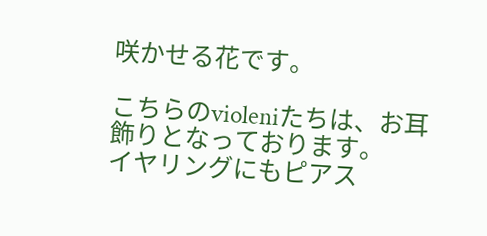咲かせる花です。

こちらのvioleniたちは、お耳飾りとなっております。
イヤリングにもピアス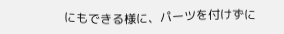にもできる様に、パーツを付けずに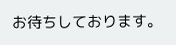お待ちしております。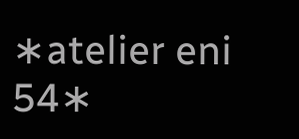∗atelier eni 54∗